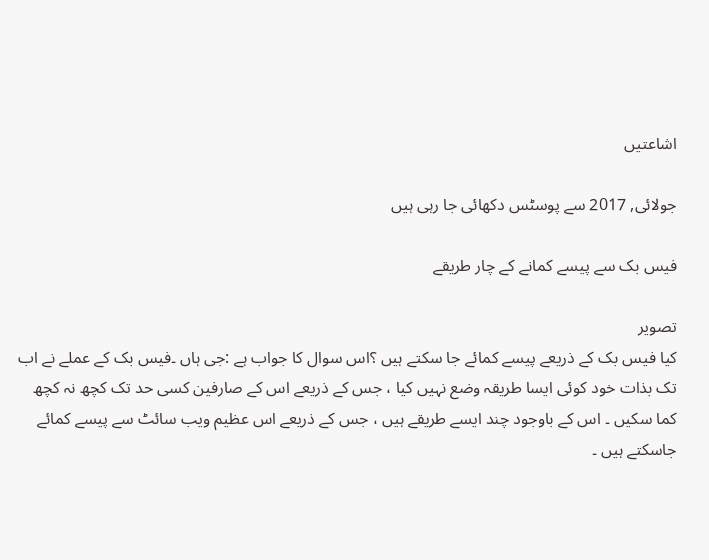اشاعتیں

جولائی, 2017 سے پوسٹس دکھائی جا رہی ہیں

فیس بک سے پیسے کمانے کے چار طریقے

تصویر
کیا فیس بک کے ذریعے پیسے کمائے جا سکتے ہیں ؟اس سوال کا جواب ہے :جی ہاں ۔فیس بک کے عملے نے اب تک بذات خود کوئی ایسا طریقہ وضع نہیں کیا ، جس کے ذریعے اس کے صارفین کسی حد تک کچھ نہ کچھ کما سکیں ۔ اس کے باوجود چند ایسے طریقے ہیں ، جس کے ذریعے اس عظیم ویب سائٹ سے پیسے کمائے جاسکتے ہیں ۔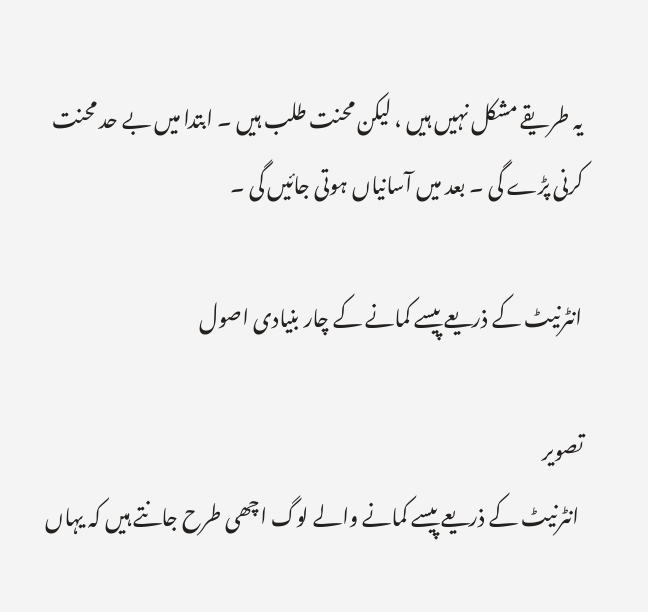یہ طریقے مشکل نہیں ہیں ، لیکن محنت طلب ہیں ۔ ابتدا میں بے حد محنت کرنی پڑے گی ۔ بعد میں آسانیاں ہوتی جائیں گی ۔

انٹرنیٹ کے ذریعے پیسے کمانے کے چار بنیادی اصول

تصویر
 انٹرنیٹ کے ذریعے پیسے کمانے والے لوگ اچھی طرح جانتے ہیں کہ یہاں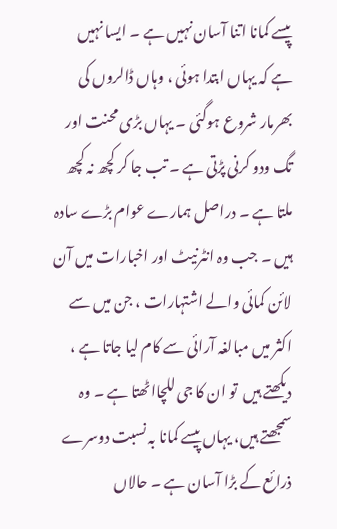پیسے کمانا اتنا آسان نہیں ہے ۔ ایسا نہیں ہے کہ یہاں ابتدا ہوئی ، وہاں ڈالروں کی بھرمار شروع ہوگئی ۔ یہاں بڑی محنت اور تگ ودو کرنی پڑتی ہے ۔ تب جا کر کچھ نہ کچھ ملتا ہے ۔ دراصل ہمارے عوام بڑے سادہ ہیں ۔ جب وہ انٹرنیٹ اور اخبارات میں آن لائن کمائی والے اشتہارات ، جن میں سے اکثر میں مبالغہ آرائی سے کام لیا جاتا ہے ، دیکھتے ہیں  تو ان کا جی للچااٹھتا ہے ۔ وہ سمجھتے ہیں، یہاں پیسے کمانا بہ نسبت دوسرے ذرائع کے بڑا آسان ہے ۔ حالاں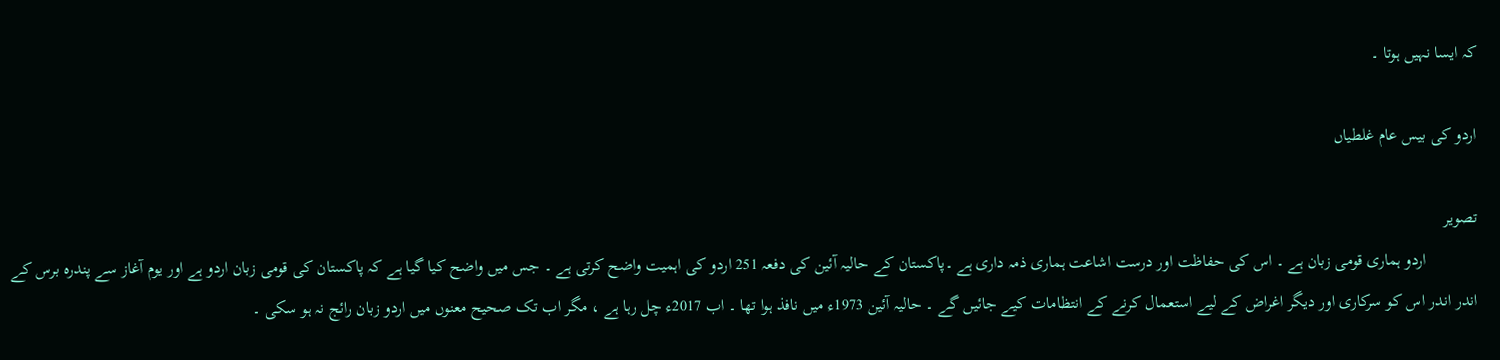کہ ایسا نہیں ہوتا ۔

اردو کی بیس عام غلطیاں

تصویر
            اردو ہماری قومی زبان ہے ۔ اس کی حفاظت اور درست اشاعت ہماری ذمہ داری ہے ۔پاکستان کے حالیہ آئین کی دفعہ 251 اردو کی اہمیت واضح کرتی ہے ۔ جس میں واضح کیا گیا ہے کہ پاکستان کی قومی زبان اردو ہے اور یوم آغاز سے پندرہ برس کے اندر اندر اس کو سرکاری اور دیگر اغراض کے لیے استعمال کرنے کے انتظامات کیے جائیں گے ۔ حالیہ آئین 1973ء میں نافذ ہوا تھا ۔ اب 2017ء چل رہا ہے ، مگر اب تک صحیح معنوں میں اردو زبان رائج نہ ہو سکی ۔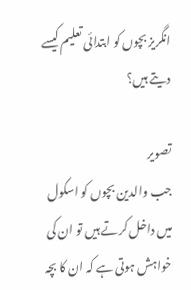انگریز بچوں کو ابتدائی تعلیم کیسے دیتے ہیں؟

تصویر
جب والدین بچوں کو اسکول میں داخل کرتے ہیں تو ان کی خواہش ہوتی ہے کہ ان کا بچہ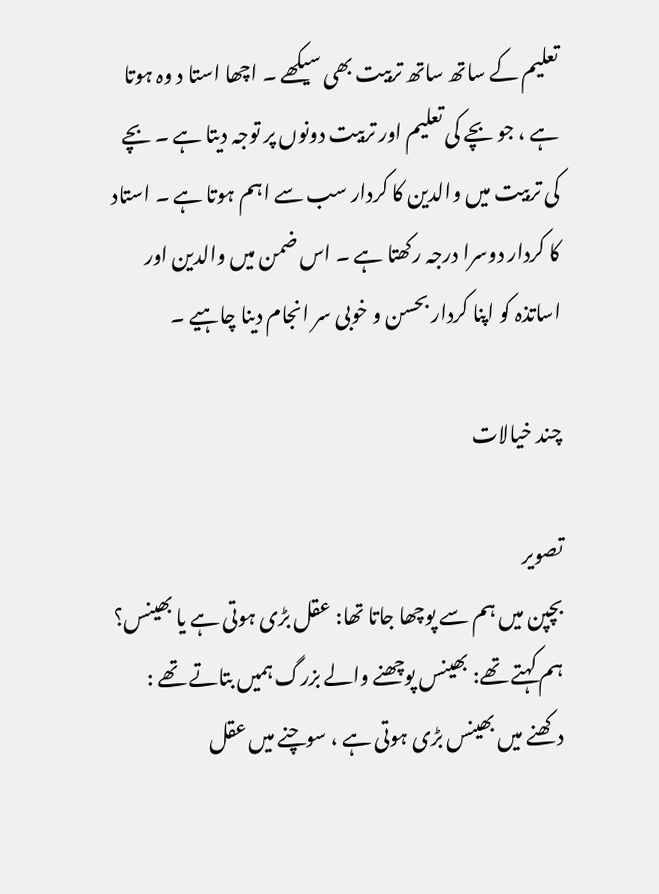تعلیم کے ساتھ ساتھ تربیت بھی سیکھے ۔ اچھا استا د وہ ہوتا ہے ، جو بچے کی تعلیم اور تربیت دونوں پر توجہ دیتا ہے ۔ بچے کی تربیت میں والدین کا کردار سب سے اہم ہوتا ہے ۔ استاد کا کردار دوسرا درجہ رکھتا ہے ۔ اس ضمن میں والدین اور اساتذہ کو اپنا کردار بحسن و خوبی سر انجام دینا چاہیے ۔

چند خیالات

تصویر
بچپن میں ہم سے پوچھا جاتا تھا: عقل بڑی ہوتی ہے یا بھینس؟ ہم کہتے تھے: بھینس پوچھنے والے بزرگ ہمیں بتاتے تھے : دکھنے میں بھینس بڑی ہوتی ہے ، سوچنے میں عقل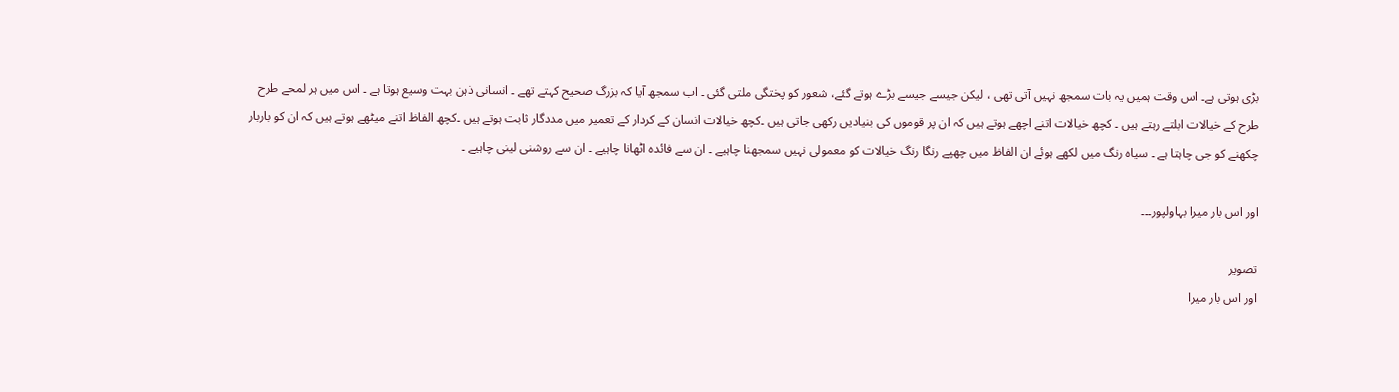بڑی ہوتی ہے۔ اس وقت ہمیں یہ بات سمجھ نہیں آتی تھی ، لیکن جیسے جیسے بڑے ہوتے گئے، شعور کو پختگی ملتی گئی ۔ اب سمجھ آیا کہ بزرگ صحیح کہتے تھے ۔ انسانی ذہن بہت وسیع ہوتا ہے ۔ اس میں ہر لمحے طرح طرح کے خیالات ابلتے رہتے ہیں ۔ کچھ خیالات اتنے اچھے ہوتے ہیں کہ ان پر قوموں کی بنیادیں رکھی جاتی ہیں ۔کچھ خیالات انسان کے کردار کے تعمیر میں مددگار ثابت ہوتے ہیں ۔کچھ الفاظ اتنے میٹھے ہوتے ہیں کہ ان کو باربار چکھنے کو جی چاہتا ہے ۔ سیاہ رنگ میں لکھے ہوئے ان الفاظ میں چھپے رنگا رنگ خیالات کو معمولی نہیں سمجھنا چاہیے ۔ ان سے فائدہ اٹھانا چاہیے ۔ ان سے روشنی لینی چاہیے ۔

اور اس بار میرا بہاولپور۔۔۔

تصویر
اور اس بار میرا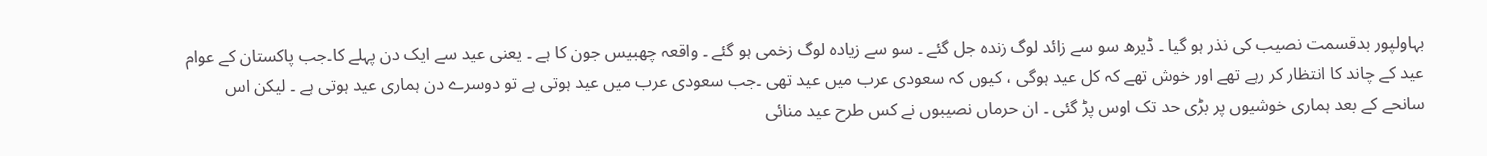بہاولپور بدقسمت نصیب کی نذر ہو گیا ۔ ڈیرھ سو سے زائد لوگ زندہ جل گئے ۔ سو سے زیادہ لوگ زخمی ہو گئے ۔ واقعہ چھبیس جون کا ہے ۔ یعنی عید سے ایک دن پہلے کا۔جب پاکستان کے عوام عید کے چاند کا انتظار کر رہے تھے اور خوش تھے کہ کل عید ہوگی ، کیوں کہ سعودی عرب میں عید تھی ۔جب سعودی عرب میں عید ہوتی ہے تو دوسرے دن ہماری عید ہوتی ہے ۔ لیکن اس سانحے کے بعد ہماری خوشیوں پر بڑی حد تک اوس پڑ گئی ۔ ان حرماں نصیبوں نے کس طرح عید منائی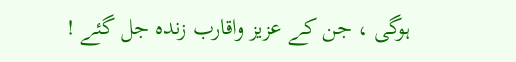ہوگی ، جن کے عزیز واقارب زندہ جل گئے !